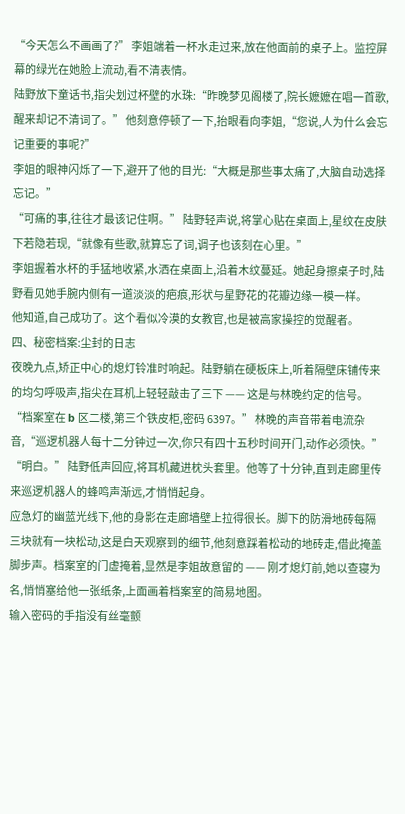“今天怎么不画画了?” 李姐端着一杯水走过来,放在他面前的桌子上。监控屏幕的绿光在她脸上流动,看不清表情。
陆野放下童话书,指尖划过杯壁的水珠:“昨晚梦见阁楼了,院长嬷嬷在唱一首歌,醒来却记不清词了。” 他刻意停顿了一下,抬眼看向李姐,“您说,人为什么会忘记重要的事呢?”
李姐的眼神闪烁了一下,避开了他的目光:“大概是那些事太痛了,大脑自动选择忘记。”
“可痛的事,往往才最该记住啊。” 陆野轻声说,将掌心贴在桌面上,星纹在皮肤下若隐若现,“就像有些歌,就算忘了词,调子也该刻在心里。”
李姐握着水杯的手猛地收紧,水洒在桌面上,沿着木纹蔓延。她起身擦桌子时,陆野看见她手腕内侧有一道淡淡的疤痕,形状与星野花的花瓣边缘一模一样。
他知道,自己成功了。这个看似冷漠的女教官,也是被高家操控的觉醒者。
四、秘密档案:尘封的日志
夜晚九点,矫正中心的熄灯铃准时响起。陆野躺在硬板床上,听着隔壁床铺传来的均匀呼吸声,指尖在耳机上轻轻敲击了三下 —— 这是与林晚约定的信号。
“档案室在 b 区二楼,第三个铁皮柜,密码 6397。” 林晚的声音带着电流杂音,“巡逻机器人每十二分钟过一次,你只有四十五秒时间开门,动作必须快。”
“明白。” 陆野低声回应,将耳机藏进枕头套里。他等了十分钟,直到走廊里传来巡逻机器人的蜂鸣声渐远,才悄悄起身。
应急灯的幽蓝光线下,他的身影在走廊墙壁上拉得很长。脚下的防滑地砖每隔三块就有一块松动,这是白天观察到的细节,他刻意踩着松动的地砖走,借此掩盖脚步声。档案室的门虚掩着,显然是李姐故意留的 —— 刚才熄灯前,她以查寝为名,悄悄塞给他一张纸条,上面画着档案室的简易地图。
输入密码的手指没有丝毫颤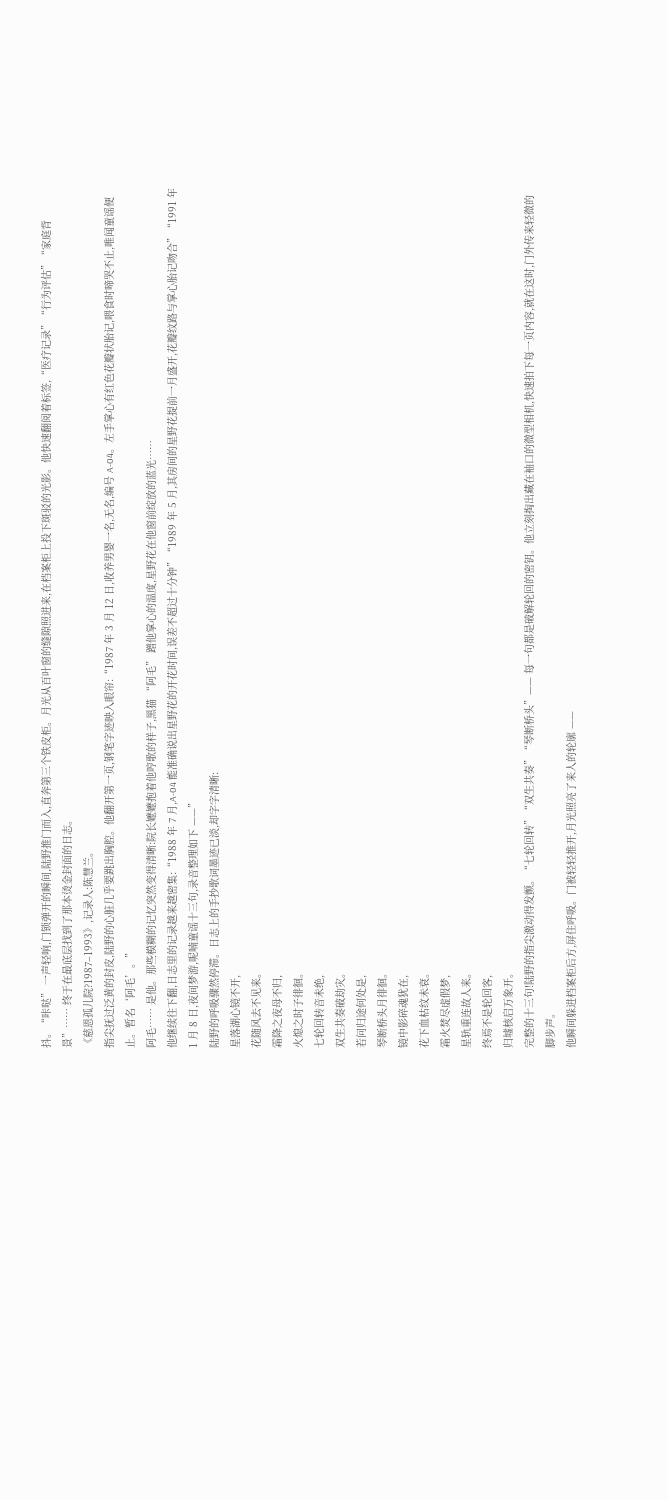抖。“咔哒” 一声轻响,门锁弹开的瞬间,陆野推门而入,直奔第三个铁皮柜。月光从百叶窗的缝隙照进来,在档案柜上投下斑驳的光影。他快速翻阅着标签,“医疗记录”“行为评估”“家庭背景”…… 终于在最底层找到了那本烫金封面的日志。
《慈恩孤儿院?1987–1993》,记录人:陈慧兰。
指尖抚过泛黄的封皮,陆野的心脏几乎要跳出胸腔。他翻开第一页,钢笔字迹映入眼帘:“1987 年 3 月 12 日,收养男婴一名,无名,编号 A-04。左手掌心有红色花瓣状胎记,喂食时啼哭不止,唯闻童谣便止。暂名‘阿毛’。”
阿毛…… 是他。那些模糊的记忆突然变得清晰:院长嬷嬷抱着他哼歌的样子,黑猫 “阿毛” 蹭他掌心的温度,星野花在他窗前绽放的蓝光……
他继续往下翻,日志里的记录越来越密集:“1988 年 7 月,A-04 能准确说出星野花的开花时间,误差不超过十分钟”“1989 年 5 月,其房间的星野花提前一月盛开,花瓣纹路与掌心胎记吻合”“1991 年 1 月 8 日,夜间梦游,呢喃童谣十三句,录音整理如下 ——”
陆野的呼吸骤然停滞。日志上的手抄歌词墨迹已淡,却字字清晰:
星落湖心镜不开,
花随风去不见来。
霜降之夜母不归,
火熄之时子徘徊。
七轮回转音未绝,
双生共奏破劫灾。
若问归途何处是,
琴断桥头月徘徊。
镜中影碎魂犹在,
花下血枯纹未衰。
霜火焚尽虚假梦,
星轨重连故人来。
终焉不是轮回客,
归墟核启万象开。
完整的十三句!陆野的指尖激动得发颤。“七轮回转”“双生共奏”“琴断桥头”—— 每一句都是破解轮回的密钥。他立刻掏出藏在袖口的微型相机,快速拍下每一页内容,就在这时,门外传来轻微的脚步声。
他瞬间躲进档案柜后方,屏住呼吸。门被轻轻推开,月光照亮了来人的轮廓 ——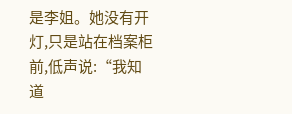是李姐。她没有开灯,只是站在档案柜前,低声说:“我知道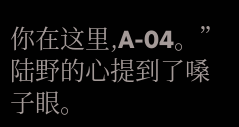你在这里,A-04。”
陆野的心提到了嗓子眼。